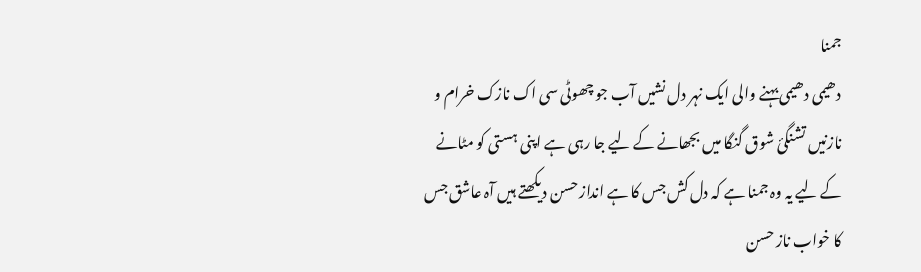جمنا
دھیمی دھیمی بہنے والی ایک نہر دل نشیں آب جو چھوٹی سی اک نازک خرام و نازنیں تشنگیٔ شوق گنگا میں بجھانے کے لیے جا رہی ہے اپنی ہستی کو مٹانے کے لیے یہ وہ جمنا ہے کہ دل کش جس کا ہے انداز حسن دیکھتے ہیں آہ عاشق جس کا خواب ناز حسن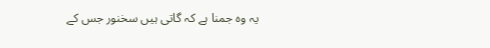یہ وہ جمنا ہے کہ گاتی ہیں سخنور جس کے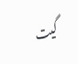گیت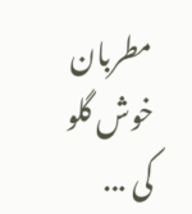مطربان خوش گلو کی ...